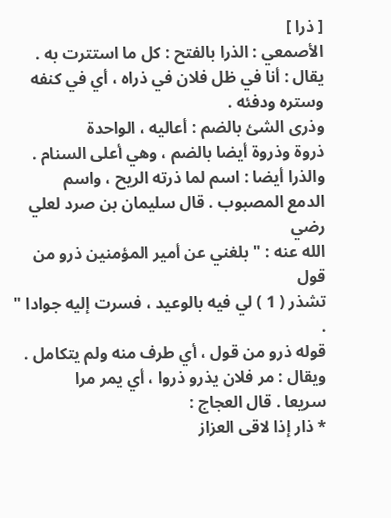[ ذرا ]
الأصمعي : الذرا بالفتح : كل ما استترت به .
يقال : أنا في ظل فلان في ذراه ، أي في كنفه
وستره ودفئه .
وذرى الشئ بالضم : أعاليه ، الواحدة
ذروة وذروة أيضا بالضم ، وهي أعلى السنام .
والذرا أيضا : اسم لما ذرته الريح ، واسم
الدمع المصبوب . قال سليمان بن صرد لعلي رضي
الله عنه : " بلغني عن أمير المؤمنين ذرو من قول
تشذر ( 1 ) لي فيه بالوعيد ، فسرت إليه جوادا " .
قوله ذرو من قول ، أي طرف منه ولم يتكامل .
ويقال : مر فلان يذرو ذروا ، أي يمر مرا
سريعا . قال العجاج :
* ذار إذا لاقى العزاز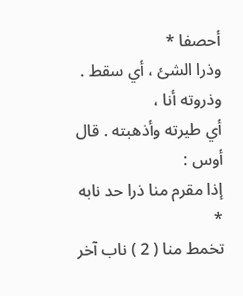أحصفا *
وذرا الشئ ، أي سقط . وذروته أنا ،
أي طيرته وأذهبته . قال أوس :
إذا مقرم منا ذرا حد نابه *
تخمط منا ( 2 ) ناب آخر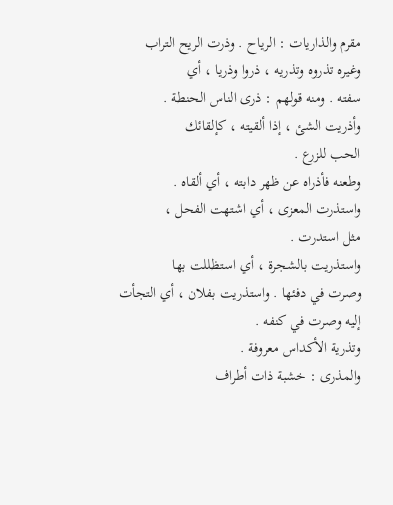مقرم والذاريات : الرياح . وذرت الريح التراب
وغيره تذروه وتذريه ، ذروا وذريا ، أي
سفته . ومنه قولهم : ذرى الناس الحنطة .
وأذريت الشئ ، إذا ألقيته ، كإلقائك
الحب للزرع .
وطعنه فأذراه عن ظهر دابته ، أي ألقاه .
واستذرت المعزى ، أي اشتهت الفحل ،
مثل استدرت .
واستذريت بالشجرة ، أي استظللت بها
وصرت في دفئها . واستذريت بفلان ، أي التجأت
إليه وصرت في كنفه .
وتذرية الأكداس معروفة .
والمذرى : خشبة ذات أطراف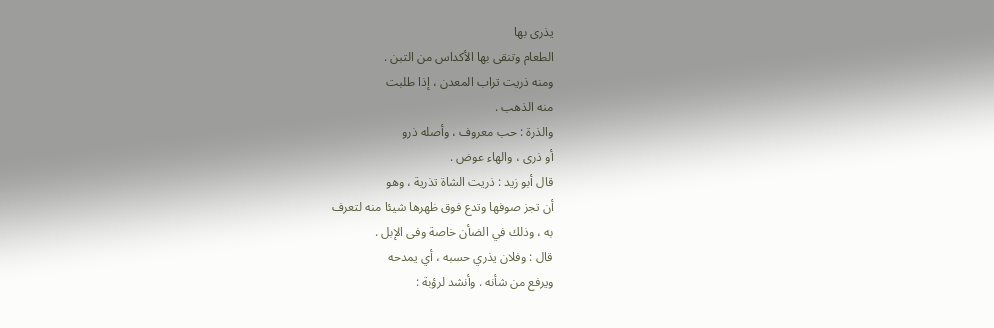يذرى بها
الطعام وتنقى بها الأكداس من التبن .
ومنه ذريت تراب المعدن ، إذا طلبت
منه الذهب .
والذرة : حب معروف ، وأصله ذرو
أو ذرى ، والهاء عوض .
قال أبو زيد : ذريت الشاة تذرية ، وهو
أن تجز صوفها وتدع فوق ظهرها شيئا منه لتعرف
به ، وذلك في الضأن خاصة وفى الإبل .
قال : وفلان يذري حسبه ، أي يمدحه
ويرفع من شأنه . وأنشد لرؤبة :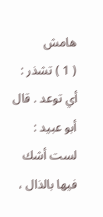هامش
( 1 ) تشذر : أي توعد . قال أبو عبيد :
لست أشك فيها بالذال ،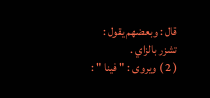قال : وبعضهم يقول :
تشزر بالزاي .
( 2 ) ويروى : " فينا " :